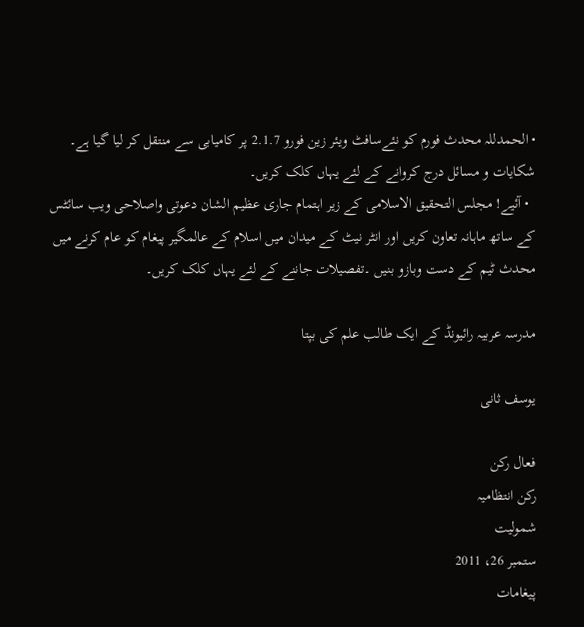• الحمدللہ محدث فورم کو نئےسافٹ ویئر زین فورو 2.1.7 پر کامیابی سے منتقل کر لیا گیا ہے۔ شکایات و مسائل درج کروانے کے لئے یہاں کلک کریں۔
  • آئیے! مجلس التحقیق الاسلامی کے زیر اہتمام جاری عظیم الشان دعوتی واصلاحی ویب سائٹس کے ساتھ ماہانہ تعاون کریں اور انٹر نیٹ کے میدان میں اسلام کے عالمگیر پیغام کو عام کرنے میں محدث ٹیم کے دست وبازو بنیں ۔تفصیلات جاننے کے لئے یہاں کلک کریں۔

مدرسہ عربیہ رائیونڈ کے ایک طالب علم کی بپتا

یوسف ثانی

فعال رکن
رکن انتظامیہ
شمولیت
ستمبر 26، 2011
پیغامات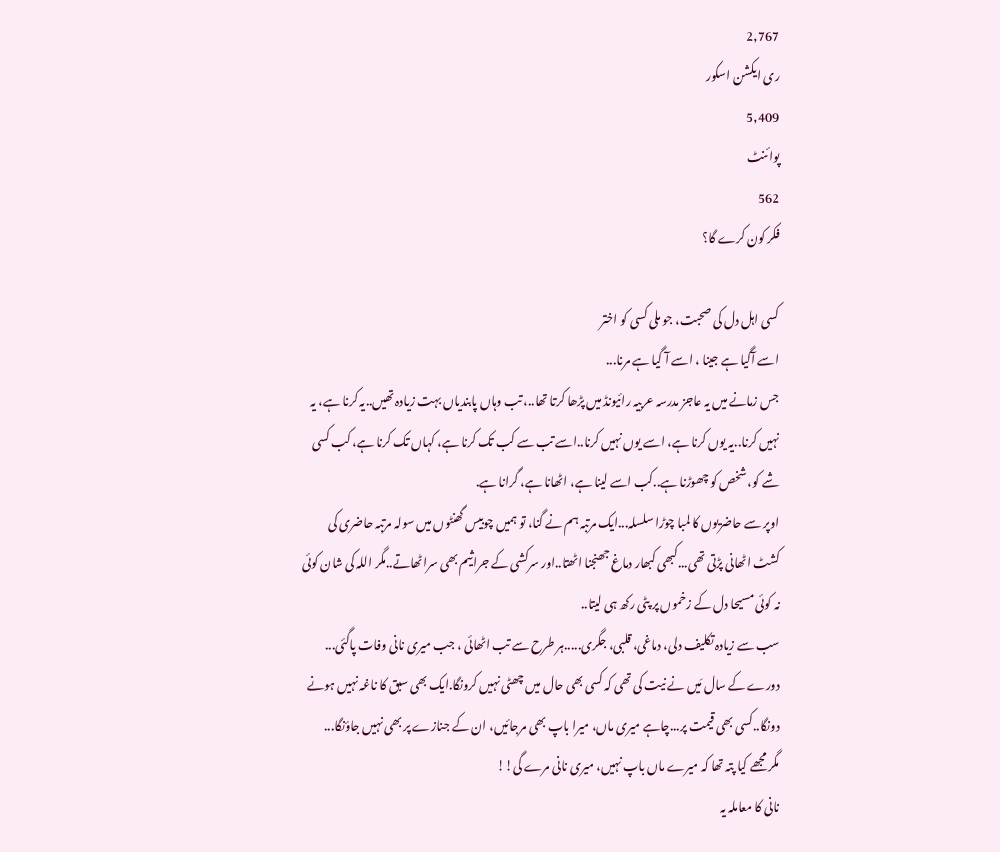2,767
ری ایکشن اسکور
5,409
پوائنٹ
562
فکر کون کرے گا؟

کسی اہل دل کی صحبت، جو ملی کسی کو اختر
اسے آگیا ہے جینا ، اسے آ گیا ہے مرنا...
جس زمانے میں یہ عاجز مدرسہ عربیہ رائیونڈ میں پڑھا کرتا تھا..، تب وہاں پابندیاں بہت زیادہ تھیں..یہ کرنا ہے، یہ نہیں کرنا..یہ یوں کرنا ہے، اسے یوں نہیں کرنا..اسے تب سے کب تک کرنا ہے، کہاں تک کرنا ہے، کب کسی شے کو، شخص کو چھوڑنا ہے..کب اسے لینا ہے، اٹھانا ہے، گرانا ہے.
اوپر سے حاضریوں کا لمبا چوڑا سلسلہ...ایک مرتبہ ہم نے گنا، تو ہمیں چوبیس گھنٹوں میں سولہ مرتبہ حاضری کی کشٹ اٹھانی پڑتی تھی...کبھی کبھار دماغ جھنجنا اٹھتا..اور سرکشی کے جراثیم بھی سراٹھاتے..مگر اللہ کی شان کوئی نہ کوئی مسیحا دل کے زخموں پر پٹی رکھ ہی لیتا..
سب سے زیادہ تکلیف دلی، دماغی، قلبی، جگری.....ہر طرح سے تب اٹھائی ، جب میری نانی وفات پاگئی...
دورے کے سال مَیں نے نیت کی تھی کہ کسی بھی حال میں چھٹی نہیں کرونگا.ایک بھی سبق کا ناغہ نہیں ہونے دونگا..کسی بھی قیمت پر...چاہے میری ماں، میرا باپ بھی مرجائیں، ان کے جنازے پر بھی نہیں جاؤنگا...
مگر مجھے کیا پتہ تھا کہ میرے ماں باپ نہیں، میری نانی مرے گی!!
نانی کا معاملہ یہ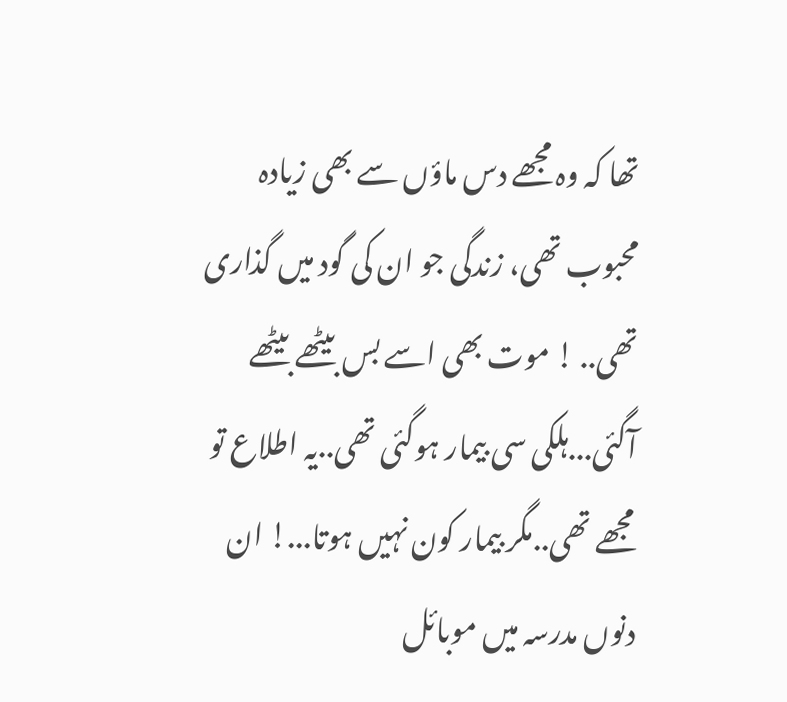تھا کہ وہ مجھے دس ماؤں سے بھی زیادہ محبوب تھی، زندگی جو ان کی گود میں گذاری تھی.. ! موت بھی اسے بس بیٹھے بیٹھے آگئی...ہلکی سی بیمار ہوگئی تھی..یہ اطلاع تو مجھے تھی..مگر بیمار کون نہیں ہوتا...! ان دنوں مدرسہ میں موبائل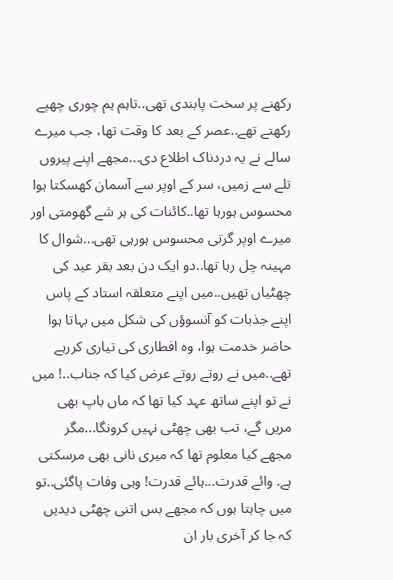رکھنے پر سخت پابندی تھی..تاہم ہم چوری چھپے رکھتے تھے..عصر کے بعد کا وقت تھا، جب میرے سالے نے یہ دردناک اطلاع دی...مجھے اپنے پیروں تلے سے زمیں، سر کے اوپر سے آسمان کھسکتا ہوا محسوس ہورہا تھا..کائنات کی ہر شے گھومتی اور میرے اوپر گرتی محسوس ہورہی تھی...شوال کا مہینہ چل رہا تھا..دو ایک دن بعد بقر عید کی چھٹیاں تھیں..میں اپنے متعلقہ استاد کے پاس اپنے جذبات کو آنسوؤں کی شکل میں بہاتا ہوا حاضر خدمت ہوا، وہ افطاری کی تیاری کررہے تھے..میں نے روتے روتے عرض کیا کہ جناب..! میں نے تو اپنے ساتھ عہد کیا تھا کہ ماں باپ بھی مریں گے، تب بھی چھٹی نہیں کرونگا...مگر مجھے کیا معلوم تھا کہ میری نانی بھی مرسکتی ہے. وائے قدرت...ہائے قدرت! وہی وفات پاگئی..تو میں چاہتا ہوں کہ مجھے بس اتنی چھٹی دیدیں کہ جا کر آخری بار ان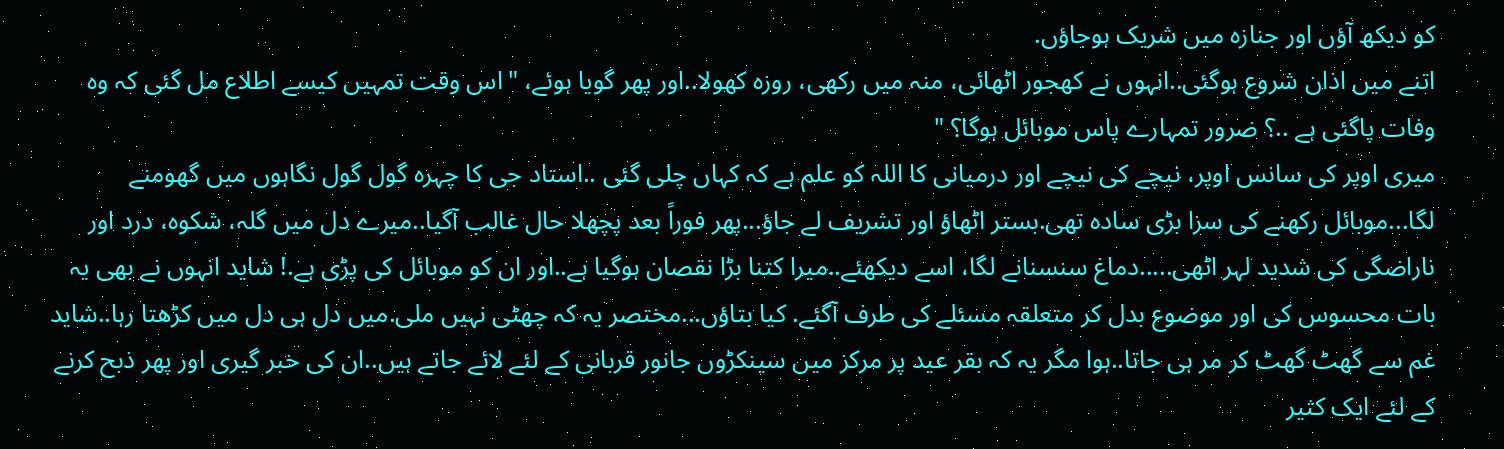کو دیکھ آؤں اور جنازہ میں شریک ہوجاؤں.
اتنے میں اذان شروع ہوگئی..انہوں نے کھجور اٹھائی، منہ میں رکھی، روزہ کھولا..اور پھر گویا ہوئے، "اس وقت تمہیں کیسے اطلاع مل گئی کہ وہ وفات پاگئی ہے ..؟ ضرور تمہارے پاس موبائل ہوگا؟ "
میری اوپر کی سانس اوپر، نیچے کی نیچے اور درمیانی کا اللہ کو علم ہے کہ کہاں چلی گئی ..استاد جی کا چہرہ گول گول نگاہوں میں گھومنے لگا...موبائل رکھنے کی سزا بڑی سادہ تھی.بستر اٹھاؤ اور تشریف لے جاؤ...پھر فوراً بعد پچھلا حال غالب آگیا..میرے دل میں گلہ، شکوہ، درد اور ناراضگی کی شدید لہر اٹھی.....دماغ سنسنانے لگا، اسے دیکھئے..میرا کتنا بڑا نقصان ہوگیا ہے..اور ان کو موبائل کی پڑی ہے.! شاید انہوں نے بھی یہ بات محسوس کی اور موضوع بدل کر متعلقہ مسئلے کی طرف آگئے. کیا بتاؤں...مختصر یہ کہ چھٹی نہیں ملی.میں دل ہی دل میں کڑھتا رہا..شاید غم سے گھٹ گھٹ کر مر ہی جاتا..ہوا مگر یہ کہ بقر عید پر مرکز میں سینکڑوں جانور قربانی کے لئے لائے جاتے ہیں..ان کی خبر گیری اور پھر ذبح کرنے کے لئے ایک کثیر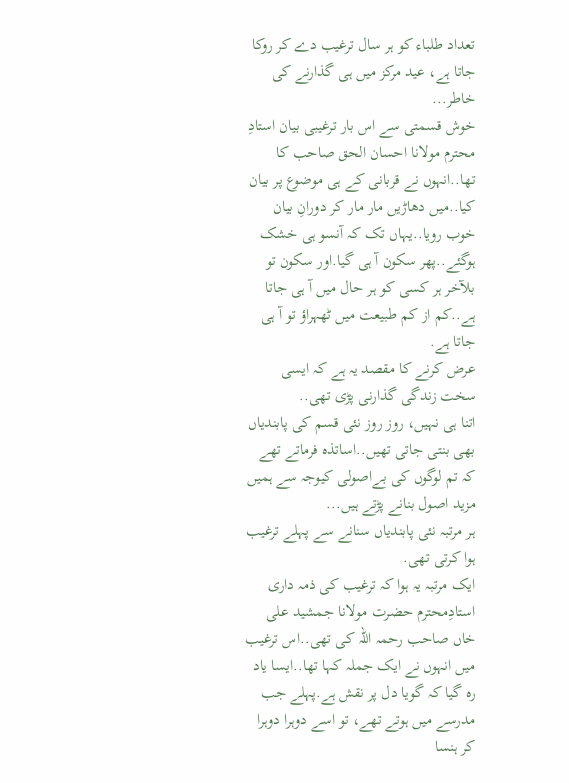تعداد طلباء کو ہر سال ترغیب دے کر روکا جاتا ہے، عید مرکز میں ہی گذارنے کی خاطر...
خوش قسمتی سے اس بار ترغیبی بیان استادِ محترم مولانا احسان الحق صاحب کا تھا..انہوں نے قربانی کے ہی موضوع پر بیان کیا..میں دھاڑیں مار مار کر دورانِ بیان خوب رویا..یہاں تک کہ آنسو ہی خشک ہوگئے..پھر سکون آ ہی گیا.اور سکون تو بلآخر ہر کسی کو ہر حال میں آ ہی جاتا ہے..کم از کم طبیعت میں ٹھہراؤ تو آ ہی جاتا ہے.
عرض کرنے کا مقصد یہ ہے کہ ایسی سخت زندگی گذارنی پڑی تھی..
اتنا ہی نہیں، روز روز نئی قسم کی پابندیاں بھی بنتی جاتی تھیں..اساتذہ فرماتے تھے کہ تم لوگوں کی بےاصولی کیوجہ سے ہمیں مزید اصول بنانے پڑتے ہیں...
ہر مرتبہ نئی پابندیاں سنانے سے پہلے ترغیب ہوا کرتی تھی.
ایک مرتبہ یہ ہوا کہ ترغیب کی ذمہ داری استادِمحترم حضرت مولانا جمشید علی خاں صاحب رحمہ اللہ کی تھی..اس ترغیب میں انہوں نے ایک جملہ کہا تھا..ایسا یاد رہ گیا کہ گویا دل پر نقش ہے.پہلے جب مدرسے میں ہوتے تھے، تو اسے دوہرا دوہرا کر ہنسا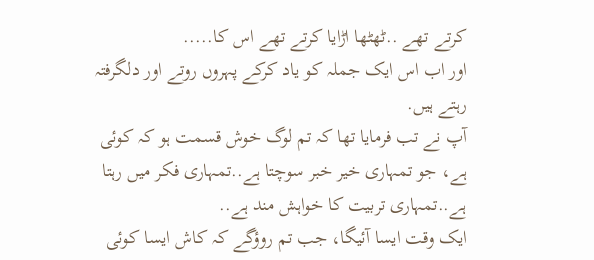کرتے تھے ..ٹھٹھا اڑایا کرتے تھے اس کا.....
اور اب اس ایک جملہ کو یاد کرکے پہروں روتے اور دلگرفتہ رہتے ہیں.
آپ نے تب فرمایا تھا کہ تم لوگ خوش قسمت ہو کہ کوئی ہے، جو تمہاری خیر خبر سوچتا ہے..تمہاری فکر میں رہتا ہے..تمہاری تربیت کا خواہش مند ہے..
ایک وقت ایسا آئیگا، جب تم روؤگے کہ کاش ایسا کوئی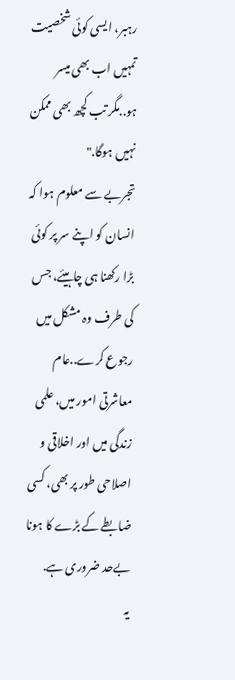رہبر، ایسی کوئی شخصیت تمہیں اب بھی میسر ہو..مگر تب کچھ بھی ممکن نہیں ہوگا."
تجربے سے معلوم ہوا کہ انسان کو اپنے سر پر کوئی بڑا رکھنا ہی چاہیئے، جس کی طرف وہ مشکل میں رجوع کرے..عام معاشرتی امور میں، علمی زندگی میں اور اخلاقی و اصلاحی طور پر بھی، کسی ضابطے کے بڑے کا ہونا بےحد ضروری ہے.
یہ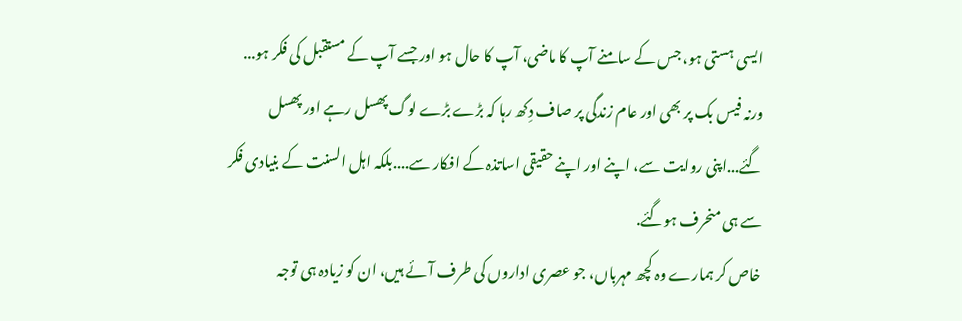ایسی ہستی ہو، جس کے سامنے آپ کا ماضی، آپ کا حال ہو اور جسے آپ کے مستقبل کی فکر ہو...
ورنہ فیس بک پر بھی اور عام زندگی پر صاف دِکھ رہا کہ بڑے بڑے لوگ پھسل رہے اور پھسل گئے...اپنی روایت سے، اپنے اور اپنے حقیقی اساتذہ کے افکار سے....بلکہ اہل السنت کے بنیادی فکر سے ہی منحرف ہوگئے.
خاص کر ہمارے وہ کچھ مہرباں، جو عصری اداروں کی طرف آئے ہیں، ان کو زیادہ ہی توجہ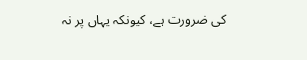کی ضرورت ہے، کیونکہ یہاں پر نہ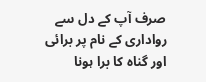صرف آپ کے دل سے رواداری کے نام پر برائی اور گناہ کا برا ہونا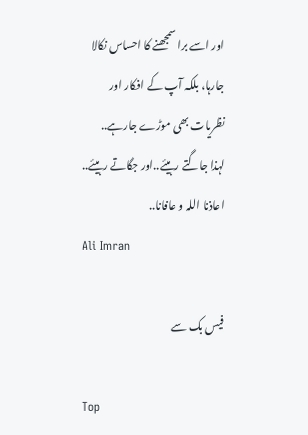اور اسے برا سمجھنے کا احساس نکالا جارہا، بلکہ آپ کے افکار اور نظریات بھی موڑے جارہے..
لہذا جاگتے رہیئے..اور جگاتے رہیئے..
اعاذنا اللہ و عافانا..
Ali Imran

فیس بک سے

Top